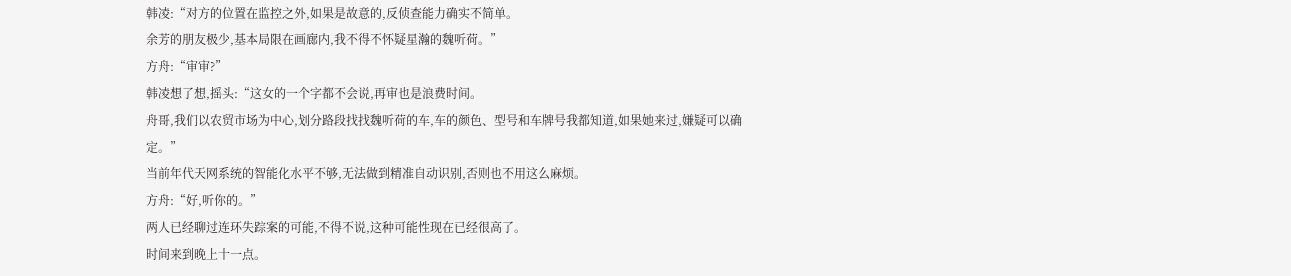韩凌:“对方的位置在监控之外,如果是故意的,反侦查能力确实不简单。
余芳的朋友极少,基本局限在画廊内,我不得不怀疑星瀚的魏听荷。”
方舟:“审审?”
韩凌想了想,摇头:“这女的一个字都不会说,再审也是浪费时间。
舟哥,我们以农贸市场为中心,划分路段找找魏听荷的车,车的颜色、型号和车牌号我都知道,如果她来过,嫌疑可以确定。”
当前年代天网系统的智能化水平不够,无法做到精准自动识别,否则也不用这么麻烦。
方舟:“好,听你的。”
两人已经聊过连环失踪案的可能,不得不说,这种可能性现在已经很高了。
时间来到晚上十一点。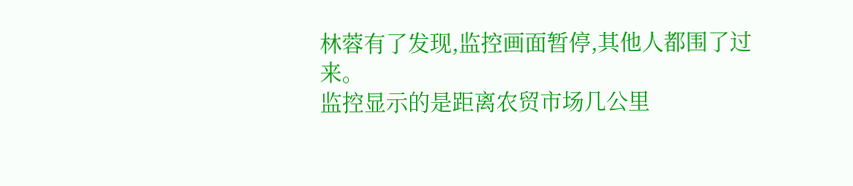林蓉有了发现,监控画面暂停,其他人都围了过来。
监控显示的是距离农贸市场几公里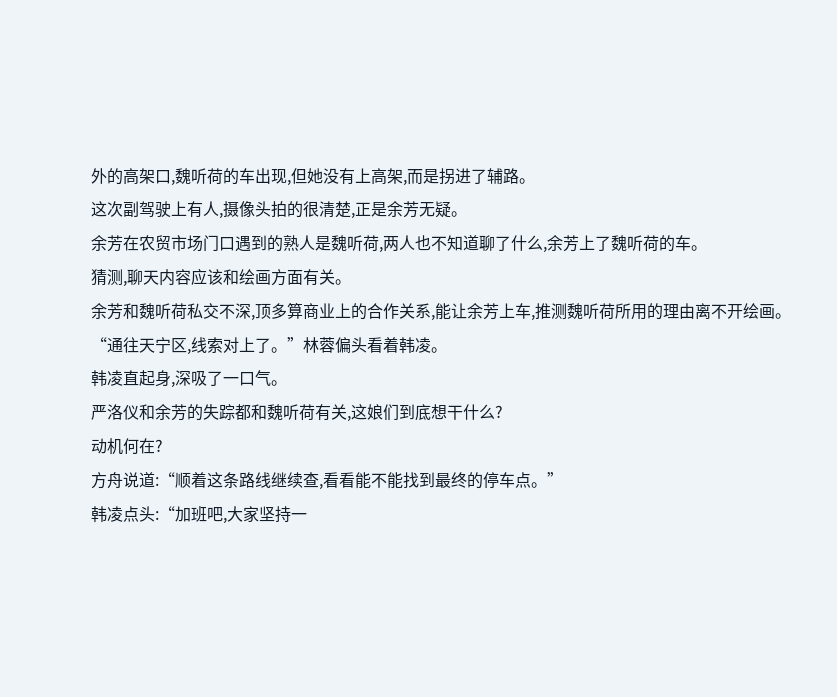外的高架口,魏听荷的车出现,但她没有上高架,而是拐进了辅路。
这次副驾驶上有人,摄像头拍的很清楚,正是余芳无疑。
余芳在农贸市场门口遇到的熟人是魏听荷,两人也不知道聊了什么,余芳上了魏听荷的车。
猜测,聊天内容应该和绘画方面有关。
余芳和魏听荷私交不深,顶多算商业上的合作关系,能让余芳上车,推测魏听荷所用的理由离不开绘画。
“通往天宁区,线索对上了。”林蓉偏头看着韩凌。
韩凌直起身,深吸了一口气。
严洛仪和余芳的失踪都和魏听荷有关,这娘们到底想干什么?
动机何在?
方舟说道:“顺着这条路线继续查,看看能不能找到最终的停车点。”
韩凌点头:“加班吧,大家坚持一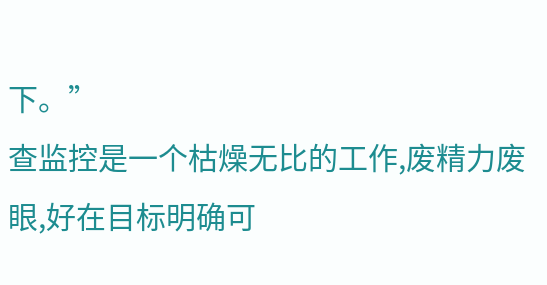下。”
查监控是一个枯燥无比的工作,废精力废眼,好在目标明确可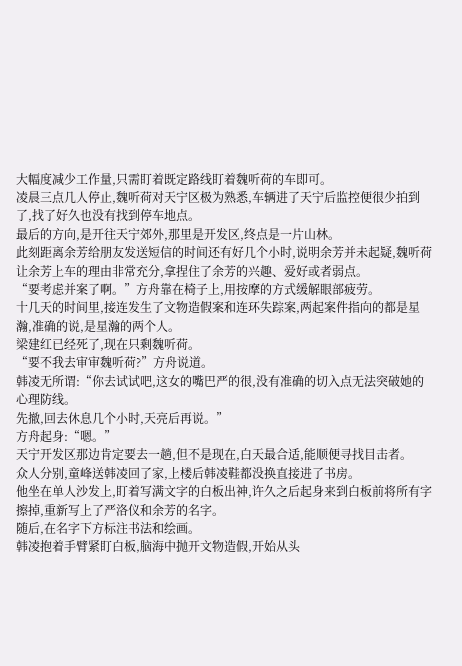大幅度减少工作量,只需盯着既定路线盯着魏听荷的车即可。
凌晨三点几人停止,魏听荷对天宁区极为熟悉,车辆进了天宁后监控便很少拍到了,找了好久也没有找到停车地点。
最后的方向,是开往天宁郊外,那里是开发区,终点是一片山林。
此刻距离余芳给朋友发送短信的时间还有好几个小时,说明余芳并未起疑,魏听荷让余芳上车的理由非常充分,拿捏住了余芳的兴趣、爱好或者弱点。
“要考虑并案了啊。”方舟靠在椅子上,用按摩的方式缓解眼部疲劳。
十几天的时间里,接连发生了文物造假案和连环失踪案,两起案件指向的都是星瀚,准确的说,是星瀚的两个人。
梁建红已经死了,现在只剩魏听荷。
“要不我去审审魏听荷?”方舟说道。
韩凌无所谓:“你去试试吧,这女的嘴巴严的很,没有准确的切入点无法突破她的心理防线。
先撤,回去休息几个小时,天亮后再说。”
方舟起身:“嗯。”
天宁开发区那边肯定要去一趟,但不是现在,白天最合适,能顺便寻找目击者。
众人分别,童峰送韩凌回了家,上楼后韩凌鞋都没换直接进了书房。
他坐在单人沙发上,盯着写满文字的白板出神,许久之后起身来到白板前将所有字擦掉,重新写上了严洛仪和余芳的名字。
随后,在名字下方标注书法和绘画。
韩凌抱着手臂紧盯白板,脑海中抛开文物造假,开始从头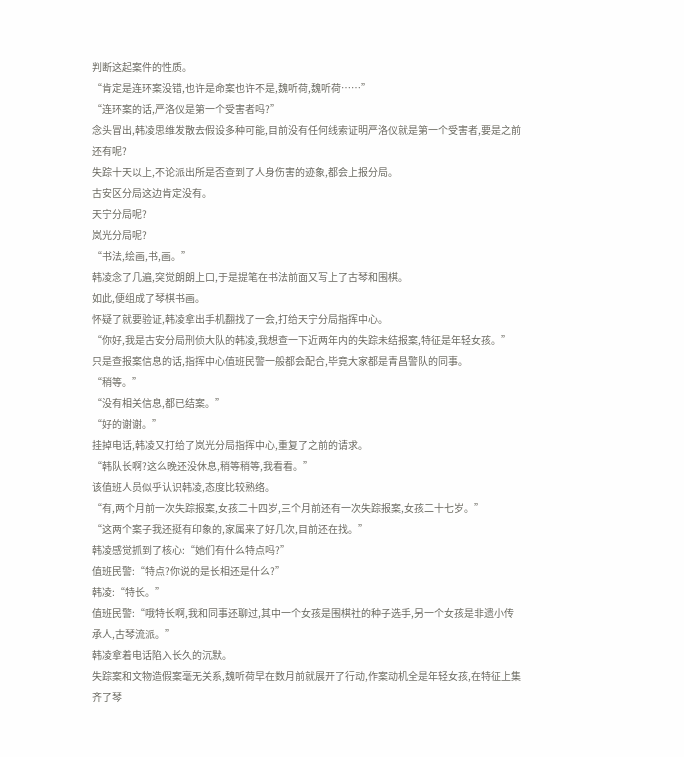判断这起案件的性质。
“肯定是连环案没错,也许是命案也许不是,魏听荷,魏听荷……”
“连环案的话,严洛仪是第一个受害者吗?”
念头冒出,韩凌思维发散去假设多种可能,目前没有任何线索证明严洛仪就是第一个受害者,要是之前还有呢?
失踪十天以上,不论派出所是否查到了人身伤害的迹象,都会上报分局。
古安区分局这边肯定没有。
天宁分局呢?
岚光分局呢?
“书法,绘画,书,画。”
韩凌念了几遍,突觉朗朗上口,于是提笔在书法前面又写上了古琴和围棋。
如此,便组成了琴棋书画。
怀疑了就要验证,韩凌拿出手机翻找了一会,打给天宁分局指挥中心。
“你好,我是古安分局刑侦大队的韩凌,我想查一下近两年内的失踪未结报案,特征是年轻女孩。”
只是查报案信息的话,指挥中心值班民警一般都会配合,毕竟大家都是青昌警队的同事。
“稍等。”
“没有相关信息,都已结案。”
“好的谢谢。”
挂掉电话,韩凌又打给了岚光分局指挥中心,重复了之前的请求。
“韩队长啊?这么晚还没休息,稍等稍等,我看看。”
该值班人员似乎认识韩凌,态度比较熟络。
“有,两个月前一次失踪报案,女孩二十四岁,三个月前还有一次失踪报案,女孩二十七岁。”
“这两个案子我还挺有印象的,家属来了好几次,目前还在找。”
韩凌感觉抓到了核心:“她们有什么特点吗?”
值班民警:“特点?你说的是长相还是什么?”
韩凌:“特长。”
值班民警:“哦特长啊,我和同事还聊过,其中一个女孩是围棋社的种子选手,另一个女孩是非遗小传承人,古琴流派。”
韩凌拿着电话陷入长久的沉默。
失踪案和文物造假案毫无关系,魏听荷早在数月前就展开了行动,作案动机全是年轻女孩,在特征上集齐了琴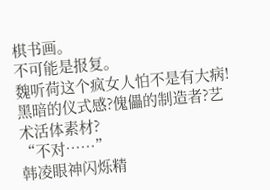棋书画。
不可能是报复。
魏听荷这个疯女人怕不是有大病!
黑暗的仪式感?傀儡的制造者?艺术活体素材?
“不对……”
韩凌眼神闪烁精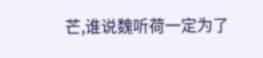芒,谁说魏听荷一定为了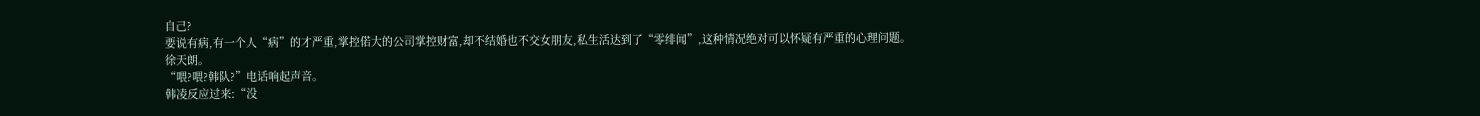自己?
要说有病,有一个人“病”的才严重,掌控偌大的公司掌控财富,却不结婚也不交女朋友,私生活达到了“零绯闻”,这种情况绝对可以怀疑有严重的心理问题。
徐天朗。
“喂?喂?韩队?”电话响起声音。
韩凌反应过来:“没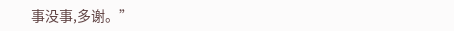事没事,多谢。”